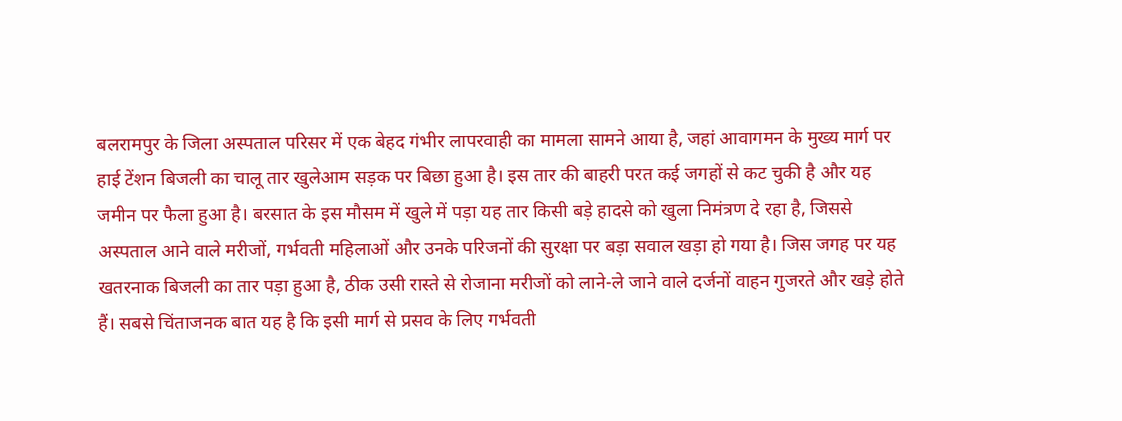बलरामपुर के जिला अस्पताल परिसर में एक बेहद गंभीर लापरवाही का मामला सामने आया है, जहां आवागमन के मुख्य मार्ग पर हाई टेंशन बिजली का चालू तार खुलेआम सड़क पर बिछा हुआ है। इस तार की बाहरी परत कई जगहों से कट चुकी है और यह जमीन पर फैला हुआ है। बरसात के इस मौसम में खुले में पड़ा यह तार किसी बड़े हादसे को खुला निमंत्रण दे रहा है, जिससे अस्पताल आने वाले मरीजों, गर्भवती महिलाओं और उनके परिजनों की सुरक्षा पर बड़ा सवाल खड़ा हो गया है। जिस जगह पर यह खतरनाक बिजली का तार पड़ा हुआ है, ठीक उसी रास्ते से रोजाना मरीजों को लाने-ले जाने वाले दर्जनों वाहन गुजरते और खड़े होते हैं। सबसे चिंताजनक बात यह है कि इसी मार्ग से प्रसव के लिए गर्भवती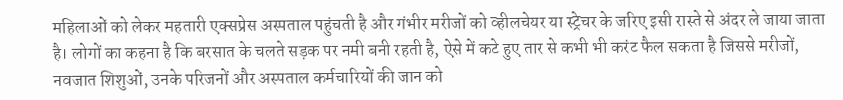महिलाओं को लेकर महतारी एक्सप्रेस अस्पताल पहुंचती है और गंभीर मरीजों को व्हीलचेयर या स्ट्रेचर के जरिए इसी रास्ते से अंदर ले जाया जाता है। लोगों का कहना है कि बरसात के चलते सड़क पर नमी बनी रहती है, ऐसे में कटे हुए तार से कभी भी करंट फैल सकता है जिससे मरीजों, नवजात शिशुओं, उनके परिजनों और अस्पताल कर्मचारियों की जान को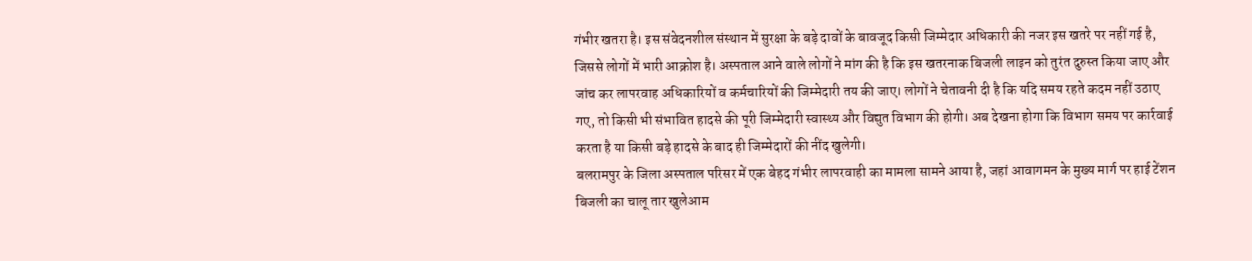गंभीर खतरा है। इस संवेदनशील संस्थान में सुरक्षा के बड़े दावों के बावजूद किसी जिम्मेदार अधिकारी की नजर इस खतरे पर नहीं गई है, जिससे लोगों में भारी आक्रोश है। अस्पताल आने वाले लोगों ने मांग की है कि इस खतरनाक बिजली लाइन को तुरंत दुरुस्त किया जाए और जांच कर लापरवाह अधिकारियों व कर्मचारियों की जिम्मेदारी तय की जाए। लोगों ने चेतावनी दी है कि यदि समय रहते कदम नहीं उठाए गए, तो किसी भी संभावित हादसे की पूरी जिम्मेदारी स्वास्थ्य और विद्युत विभाग की होगी। अब देखना होगा कि विभाग समय पर कार्रवाई करता है या किसी बड़े हादसे के बाद ही जिम्मेदारों की नींद खुलेगी।
बलरामपुर के जिला अस्पताल परिसर में एक बेहद गंभीर लापरवाही का मामला सामने आया है, जहां आवागमन के मुख्य मार्ग पर हाई टेंशन बिजली का चालू तार खुलेआम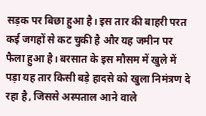सड़क पर बिछा हुआ है। इस तार की बाहरी परत कई जगहों से कट चुकी है और यह जमीन पर फैला हुआ है। बरसात के इस मौसम में खुले में पड़ा यह तार किसी बड़े हादसे को खुला निमंत्रण दे रहा है, जिससे अस्पताल आने वाले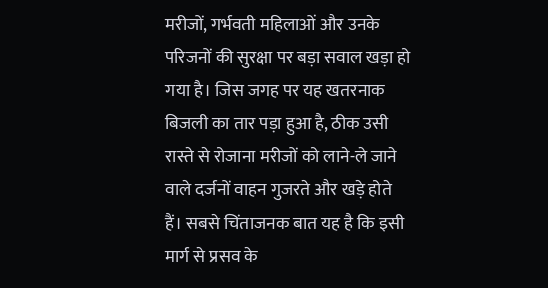मरीजों, गर्भवती महिलाओं और उनके परिजनों की सुरक्षा पर बड़ा सवाल खड़ा हो गया है। जिस जगह पर यह खतरनाक बिजली का तार पड़ा हुआ है, ठीक उसी रास्ते से रोजाना मरीजों को लाने-ले जाने वाले दर्जनों वाहन गुजरते और खड़े होते हैं। सबसे चिंताजनक बात यह है कि इसी मार्ग से प्रसव के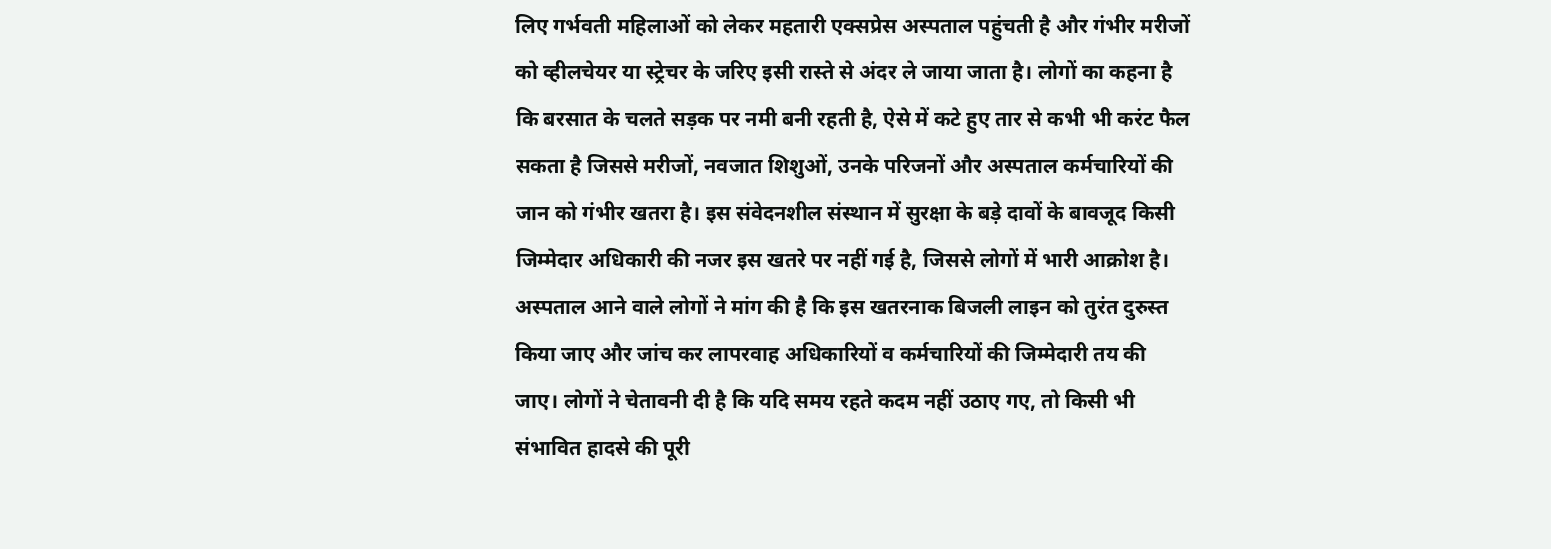लिए गर्भवती महिलाओं को लेकर महतारी एक्सप्रेस अस्पताल पहुंचती है और गंभीर मरीजों को व्हीलचेयर या स्ट्रेचर के जरिए इसी रास्ते से अंदर ले जाया जाता है। लोगों का कहना है कि बरसात के चलते सड़क पर नमी बनी रहती है, ऐसे में कटे हुए तार से कभी भी करंट फैल सकता है जिससे मरीजों, नवजात शिशुओं, उनके परिजनों और अस्पताल कर्मचारियों की जान को गंभीर खतरा है। इस संवेदनशील संस्थान में सुरक्षा के बड़े दावों के बावजूद किसी जिम्मेदार अधिकारी की नजर इस खतरे पर नहीं गई है, जिससे लोगों में भारी आक्रोश है। अस्पताल आने वाले लोगों ने मांग की है कि इस खतरनाक बिजली लाइन को तुरंत दुरुस्त किया जाए और जांच कर लापरवाह अधिकारियों व कर्मचारियों की जिम्मेदारी तय की जाए। लोगों ने चेतावनी दी है कि यदि समय रहते कदम नहीं उठाए गए, तो किसी भी संभावित हादसे की पूरी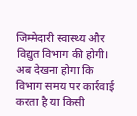जिम्मेदारी स्वास्थ्य और विद्युत विभाग की होगी। अब देखना होगा कि विभाग समय पर कार्रवाई करता है या किसी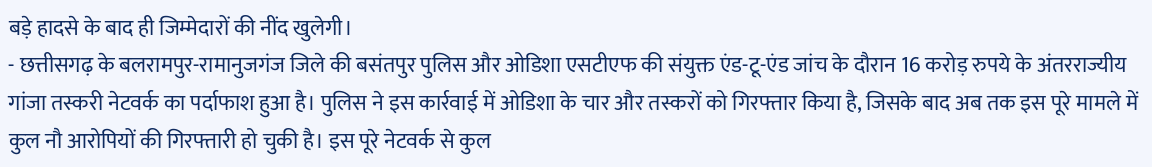बड़े हादसे के बाद ही जिम्मेदारों की नींद खुलेगी।
- छत्तीसगढ़ के बलरामपुर-रामानुजगंज जिले की बसंतपुर पुलिस और ओडिशा एसटीएफ की संयुक्त एंड-टू-एंड जांच के दौरान 16 करोड़ रुपये के अंतरराज्यीय गांजा तस्करी नेटवर्क का पर्दाफाश हुआ है। पुलिस ने इस कार्रवाई में ओडिशा के चार और तस्करों को गिरफ्तार किया है, जिसके बाद अब तक इस पूरे मामले में कुल नौ आरोपियों की गिरफ्तारी हो चुकी है। इस पूरे नेटवर्क से कुल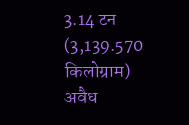3.14 टन (3,139.570 किलोग्राम) अवैध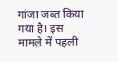गांजा जब्त किया गया है। इस मामले में पहली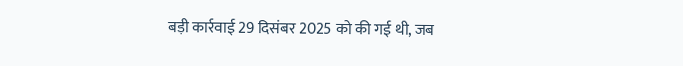बड़ी कार्रवाई 29 दिसंबर 2025 को की गई थी, जब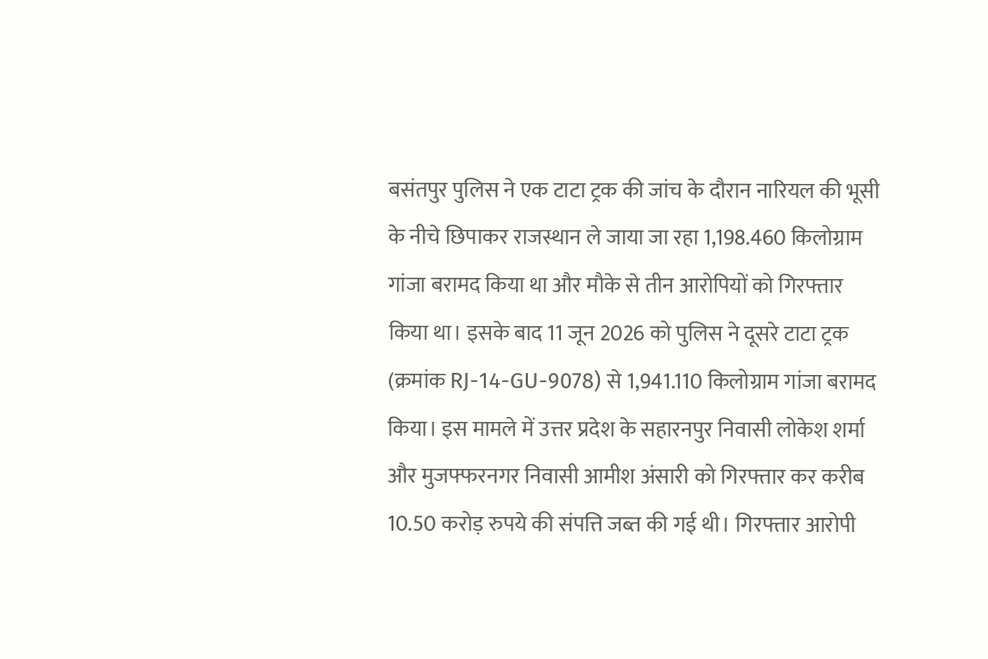बसंतपुर पुलिस ने एक टाटा ट्रक की जांच के दौरान नारियल की भूसी के नीचे छिपाकर राजस्थान ले जाया जा रहा 1,198.460 किलोग्राम गांजा बरामद किया था और मौके से तीन आरोपियों को गिरफ्तार किया था। इसके बाद 11 जून 2026 को पुलिस ने दूसरे टाटा ट्रक (क्रमांक RJ-14-GU-9078) से 1,941.110 किलोग्राम गांजा बरामद किया। इस मामले में उत्तर प्रदेश के सहारनपुर निवासी लोकेश शर्मा और मुजफ्फरनगर निवासी आमीश अंसारी को गिरफ्तार कर करीब 10.50 करोड़ रुपये की संपत्ति जब्त की गई थी। गिरफ्तार आरोपी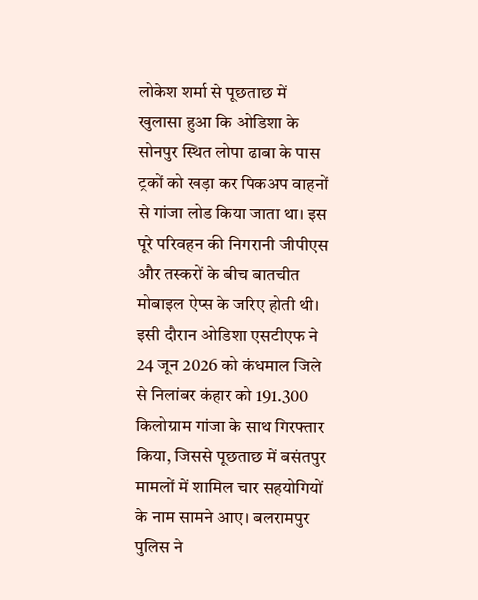लोकेश शर्मा से पूछताछ में खुलासा हुआ कि ओडिशा के सोनपुर स्थित लोपा ढाबा के पास ट्रकों को खड़ा कर पिकअप वाहनों से गांजा लोड किया जाता था। इस पूरे परिवहन की निगरानी जीपीएस और तस्करों के बीच बातचीत मोबाइल ऐप्स के जरिए होती थी। इसी दौरान ओडिशा एसटीएफ ने 24 जून 2026 को कंधमाल जिले से निलांबर कंहार को 191.300 किलोग्राम गांजा के साथ गिरफ्तार किया, जिससे पूछताछ में बसंतपुर मामलों में शामिल चार सहयोगियों के नाम सामने आए। बलरामपुर पुलिस ने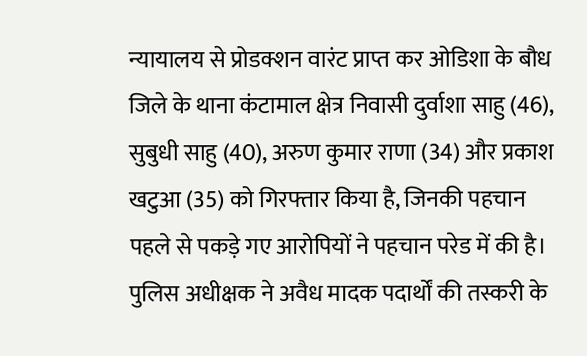न्यायालय से प्रोडक्शन वारंट प्राप्त कर ओडिशा के बौध जिले के थाना कंटामाल क्षेत्र निवासी दुर्वाशा साहु (46), सुबुधी साहु (40), अरुण कुमार राणा (34) और प्रकाश खटुआ (35) को गिरफ्तार किया है, जिनकी पहचान पहले से पकड़े गए आरोपियों ने पहचान परेड में की है। पुलिस अधीक्षक ने अवैध मादक पदार्थों की तस्करी के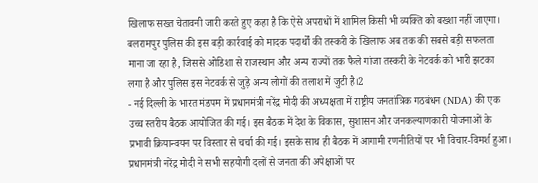खिलाफ सख्त चेतावनी जारी करते हुए कहा है कि ऐसे अपराधों में शामिल किसी भी व्यक्ति को बख्शा नहीं जाएगा। बलरामपुर पुलिस की इस बड़ी कार्रवाई को मादक पदार्थों की तस्करी के खिलाफ अब तक की सबसे बड़ी सफलता माना जा रहा है, जिससे ओडिशा से राजस्थान और अन्य राज्यों तक फैले गांजा तस्करी के नेटवर्क को भारी झटका लगा है और पुलिस इस नेटवर्क से जुड़े अन्य लोगों की तलाश में जुटी है।2
- नई दिल्ली के भारत मंडपम में प्रधानमंत्री नरेंद्र मोदी की अध्यक्षता में राष्ट्रीय जनतांत्रिक गठबंधन (NDA) की एक उच्च स्तरीय बैठक आयोजित की गई। इस बैठक में देश के विकास, सुशासन और जनकल्याणकारी योजनाओं के प्रभावी क्रियान्वयन पर विस्तार से चर्चा की गई। इसके साथ ही बैठक में आगामी रणनीतियों पर भी विचार-विमर्श हुआ। प्रधानमंत्री नरेंद्र मोदी ने सभी सहयोगी दलों से जनता की अपेक्षाओं पर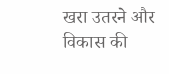खरा उतरने और विकास की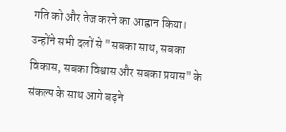गति को और तेज करने का आह्वान किया। उन्होंने सभी दलों से "सबका साथ, सबका विकास, सबका विश्वास और सबका प्रयास" के संकल्प के साथ आगे बढ़ने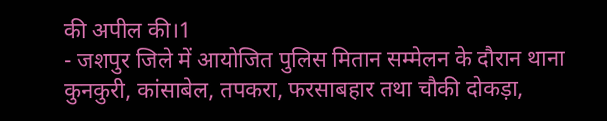की अपील की।1
- जशपुर जिले में आयोजित पुलिस मितान सम्मेलन के दौरान थाना कुनकुरी, कांसाबेल, तपकरा, फरसाबहार तथा चौकी दोकड़ा,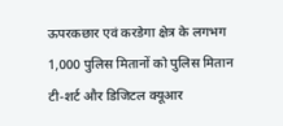ऊपरकछार एवं करडेगा क्षेत्र के लगभग 1,000 पुलिस मितानों को पुलिस मितान टी-शर्ट और डिजिटल क्यूआर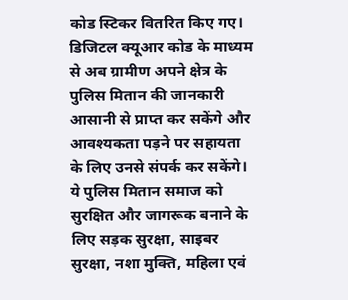कोड स्टिकर वितरित किए गए। डिजिटल क्यूआर कोड के माध्यम से अब ग्रामीण अपने क्षेत्र के पुलिस मितान की जानकारी आसानी से प्राप्त कर सकेंगे और आवश्यकता पड़ने पर सहायता के लिए उनसे संपर्क कर सकेंगे। ये पुलिस मितान समाज को सुरक्षित और जागरूक बनाने के लिए सड़क सुरक्षा, साइबर सुरक्षा, नशा मुक्ति, महिला एवं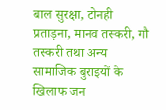बाल सुरक्षा, टोनही प्रताड़ना, मानव तस्करी, गौ तस्करी तथा अन्य सामाजिक बुराइयों के खिलाफ जन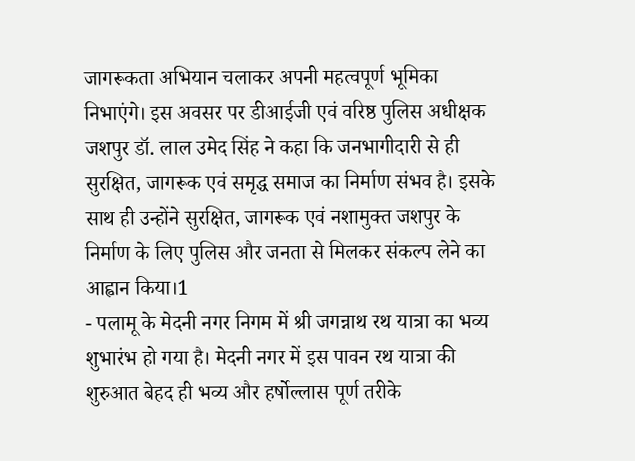जागरूकता अभियान चलाकर अपनी महत्वपूर्ण भूमिका निभाएंगे। इस अवसर पर डीआईजी एवं वरिष्ठ पुलिस अधीक्षक जशपुर डॉ. लाल उमेद सिंह ने कहा कि जनभागीदारी से ही सुरक्षित, जागरूक एवं समृद्ध समाज का निर्माण संभव है। इसके साथ ही उन्होंने सुरक्षित, जागरूक एवं नशामुक्त जशपुर के निर्माण के लिए पुलिस और जनता से मिलकर संकल्प लेने का आह्वान किया।1
- पलामू के मेदनी नगर निगम में श्री जगन्नाथ रथ यात्रा का भव्य शुभारंभ हो गया है। मेदनी नगर में इस पावन रथ यात्रा की शुरुआत बेहद ही भव्य और हर्षोल्लास पूर्ण तरीके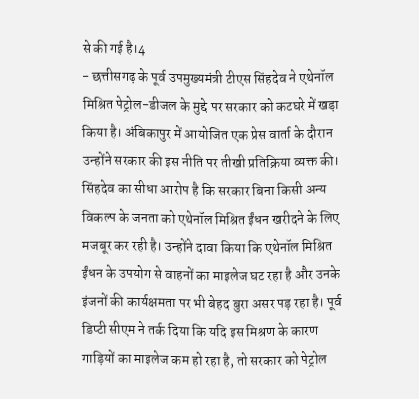से की गई है।4
- छत्तीसगढ़ के पूर्व उपमुख्यमंत्री टीएस सिंहदेव ने एथेनॉल मिश्रित पेट्रोल-डीजल के मुद्दे पर सरकार को कटघरे में खड़ा किया है। अंबिकापुर में आयोजित एक प्रेस वार्ता के दौरान उन्होंने सरकार की इस नीति पर तीखी प्रतिक्रिया व्यक्त की। सिंहदेव का सीधा आरोप है कि सरकार बिना किसी अन्य विकल्प के जनता को एथेनॉल मिश्रित ईंधन खरीदने के लिए मजबूर कर रही है। उन्होंने दावा किया कि एथेनॉल मिश्रित ईंधन के उपयोग से वाहनों का माइलेज घट रहा है और उनके इंजनों की कार्यक्षमता पर भी बेहद बुरा असर पड़ रहा है। पूर्व डिप्टी सीएम ने तर्क दिया कि यदि इस मिश्रण के कारण गाड़ियों का माइलेज कम हो रहा है, तो सरकार को पेट्रोल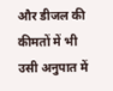और डीजल की कीमतों में भी उसी अनुपात में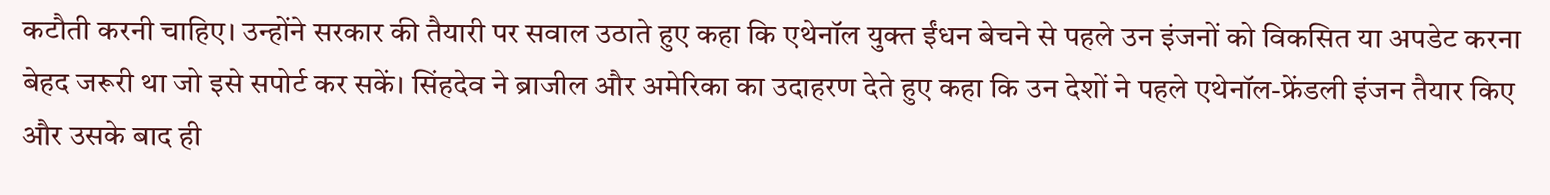कटौती करनी चाहिए। उन्होंने सरकार की तैयारी पर सवाल उठाते हुए कहा कि एथेनॉल युक्त ईंधन बेचने से पहले उन इंजनों को विकसित या अपडेट करना बेहद जरूरी था जो इसे सपोर्ट कर सकें। सिंहदेव ने ब्राजील और अमेरिका का उदाहरण देते हुए कहा कि उन देशों ने पहले एथेनॉल-फ्रेंडली इंजन तैयार किए और उसके बाद ही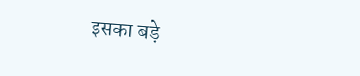इसका बड़े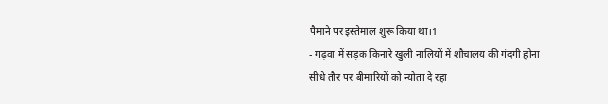पैमाने पर इस्तेमाल शुरू किया था।1
- गढ़वा में सड़क किनारे खुली नालियों में शौचालय की गंदगी होना सीधे तौर पर बीमारियों को न्योता दे रहा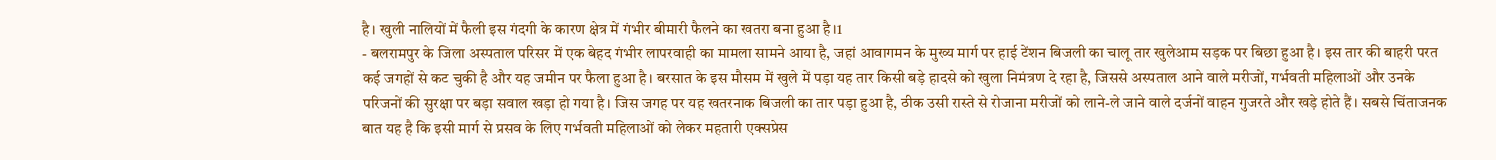है। खुली नालियों में फैली इस गंदगी के कारण क्षेत्र में गंभीर बीमारी फैलने का खतरा बना हुआ है।1
- बलरामपुर के जिला अस्पताल परिसर में एक बेहद गंभीर लापरवाही का मामला सामने आया है, जहां आवागमन के मुख्य मार्ग पर हाई टेंशन बिजली का चालू तार खुलेआम सड़क पर बिछा हुआ है। इस तार की बाहरी परत कई जगहों से कट चुकी है और यह जमीन पर फैला हुआ है। बरसात के इस मौसम में खुले में पड़ा यह तार किसी बड़े हादसे को खुला निमंत्रण दे रहा है, जिससे अस्पताल आने वाले मरीजों, गर्भवती महिलाओं और उनके परिजनों की सुरक्षा पर बड़ा सवाल खड़ा हो गया है। जिस जगह पर यह खतरनाक बिजली का तार पड़ा हुआ है, ठीक उसी रास्ते से रोजाना मरीजों को लाने-ले जाने वाले दर्जनों वाहन गुजरते और खड़े होते हैं। सबसे चिंताजनक बात यह है कि इसी मार्ग से प्रसव के लिए गर्भवती महिलाओं को लेकर महतारी एक्सप्रेस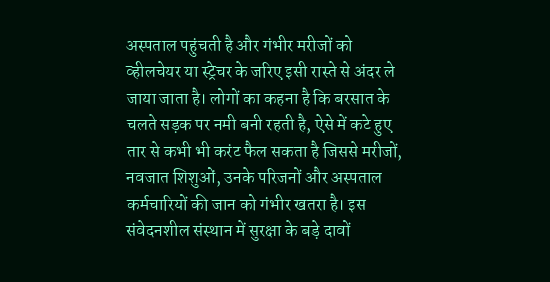अस्पताल पहुंचती है और गंभीर मरीजों को व्हीलचेयर या स्ट्रेचर के जरिए इसी रास्ते से अंदर ले जाया जाता है। लोगों का कहना है कि बरसात के चलते सड़क पर नमी बनी रहती है, ऐसे में कटे हुए तार से कभी भी करंट फैल सकता है जिससे मरीजों, नवजात शिशुओं, उनके परिजनों और अस्पताल कर्मचारियों की जान को गंभीर खतरा है। इस संवेदनशील संस्थान में सुरक्षा के बड़े दावों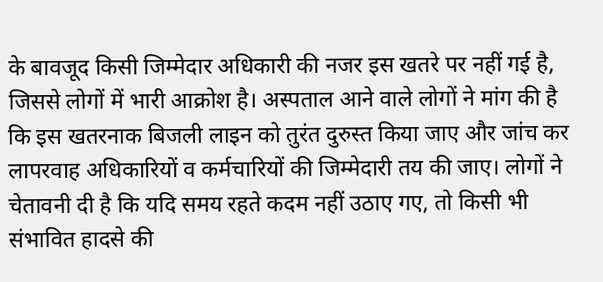के बावजूद किसी जिम्मेदार अधिकारी की नजर इस खतरे पर नहीं गई है, जिससे लोगों में भारी आक्रोश है। अस्पताल आने वाले लोगों ने मांग की है कि इस खतरनाक बिजली लाइन को तुरंत दुरुस्त किया जाए और जांच कर लापरवाह अधिकारियों व कर्मचारियों की जिम्मेदारी तय की जाए। लोगों ने चेतावनी दी है कि यदि समय रहते कदम नहीं उठाए गए, तो किसी भी संभावित हादसे की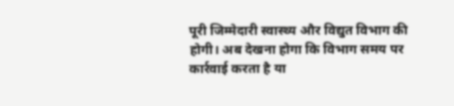पूरी जिम्मेदारी स्वास्थ्य और विद्युत विभाग की होगी। अब देखना होगा कि विभाग समय पर कार्रवाई करता है या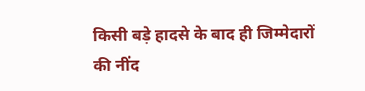किसी बड़े हादसे के बाद ही जिम्मेदारों की नींद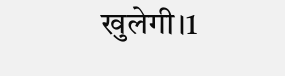खुलेगी।1